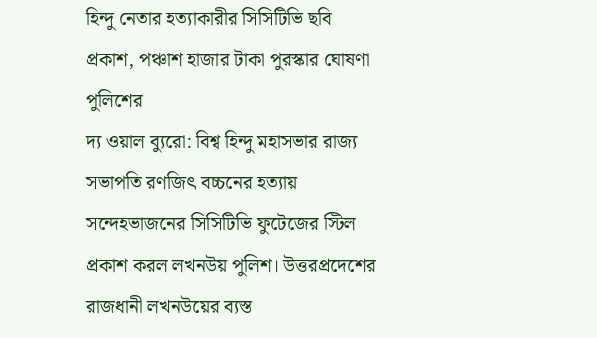হিন্দু নেতার হত্যাকারীর সিসিটিভি ছবি প্রকাশ, পঞ্চাশ হাজার টাকা পুরস্কার ঘোষণা পুলিশের
দ্য ওয়াল ব্যুরো: বিশ্ব হিন্দু মহাসভার রাজ্য সভাপতি রণজিৎ বচ্চনের হত্যায় সন্দেহভাজনের সিসিটিভি ফুটেজের স্টিল প্রকাশ করল লখনউয় পুলিশ। উত্তরপ্রদেশের রাজধানী লখনউয়ের ব্যস্ত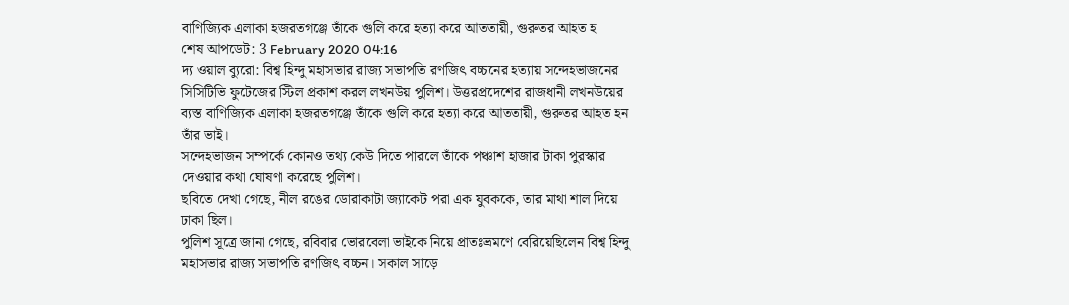বাণিজ্যিক এলাকা হজরতগঞ্জে তাঁকে গুলি করে হত্যা করে আততায়ী, গুরুতর আহত হ
শেষ আপডেট: 3 February 2020 04:16
দ্য ওয়াল ব্যুরো: বিশ্ব হিন্দু মহাসভার রাজ্য সভাপতি রণজিৎ বচ্চনের হত্যায় সন্দেহভাজনের সিসিটিভি ফুটেজের স্টিল প্রকাশ করল লখনউয় পুলিশ। উত্তরপ্রদেশের রাজধানী লখনউয়ের ব্যস্ত বাণিজ্যিক এলাকা হজরতগঞ্জে তাঁকে গুলি করে হত্যা করে আততায়ী, গুরুতর আহত হন তাঁর ভাই।
সন্দেহভাজন সম্পর্কে কোনও তথ্য কেউ দিতে পারলে তাঁকে পঞ্চাশ হাজার টাকা পুরস্কার দেওয়ার কথা ঘোষণা করেছে পুলিশ।
ছবিতে দেখা গেছে, নীল রঙের ডোরাকাটা জ্যাকেট পরা এক যুবককে, তার মাথা শাল দিয়ে ঢাকা ছিল।
পুলিশ সূত্রে জানা গেছে, রবিবার ভোরবেলা ভাইকে নিয়ে প্রাতঃভ্রমণে বেরিয়েছিলেন বিশ্ব হিন্দু মহাসভার রাজ্য সভাপতি রণজিৎ বচ্চন। সকাল সাড়ে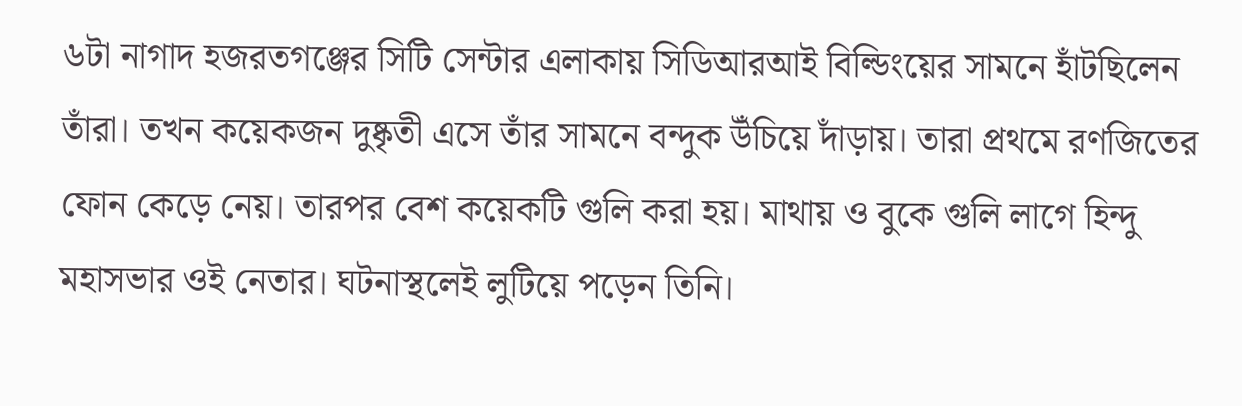৬টা নাগাদ হজরতগঞ্জের সিটি সেন্টার এলাকায় সিডিআরআই বিল্ডিংয়ের সামনে হাঁটছিলেন তাঁরা। তখন কয়েকজন দুষ্কৃতী এসে তাঁর সামনে বন্দুক উঁচিয়ে দাঁড়ায়। তারা প্রথমে রণজিতের ফোন কেড়ে নেয়। তারপর বেশ কয়েকটি গুলি করা হয়। মাথায় ও বুকে গুলি লাগে হিন্দু মহাসভার ওই নেতার। ঘটনাস্থলেই লুটিয়ে পড়েন তিনি।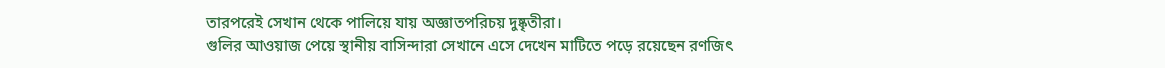তারপরেই সেখান থেকে পালিয়ে যায় অজ্ঞাতপরিচয় দুষ্কৃতীরা।
গুলির আওয়াজ পেয়ে স্থানীয় বাসিন্দারা সেখানে এসে দেখেন মাটিতে পড়ে রয়েছেন রণজিৎ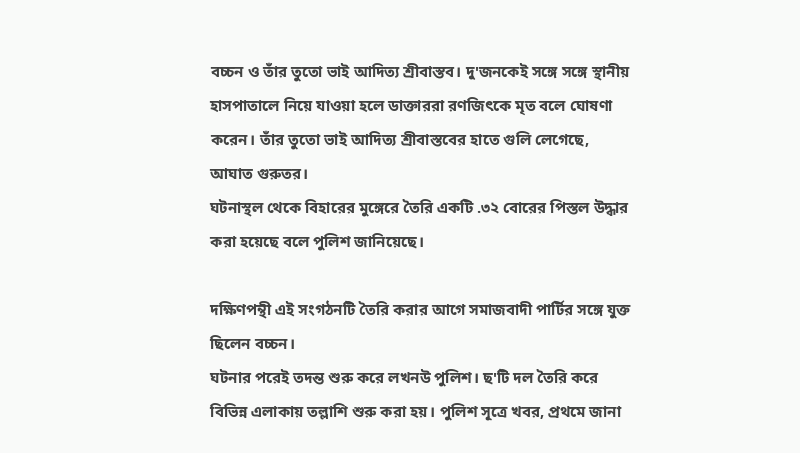বচ্চন ও তাঁর তুতো ভাই আদিত্য শ্রীবাস্তব। দু'জনকেই সঙ্গে সঙ্গে স্থানীয় হাসপাতালে নিয়ে যাওয়া হলে ডাক্তাররা রণজিৎকে মৃত বলে ঘোষণা করেন। তাঁর তুতো ভাই আদিত্য শ্রীবাস্তবের হাতে গুলি লেগেছে, আঘাত গুরুতর।
ঘটনাস্থল থেকে বিহারের মুঙ্গেরে তৈরি একটি .৩২ বোরের পিস্তল উদ্ধার করা হয়েছে বলে পুলিশ জানিয়েছে।

দক্ষিণপন্থী এই সংগঠনটি তৈরি করার আগে সমাজবাদী পার্টির সঙ্গে যুক্ত ছিলেন বচ্চন।
ঘটনার পরেই তদন্ত শুরু করে লখনউ পুলিশ। ছ'টি দল তৈরি করে বিভিন্ন এলাকায় তল্লাশি শুরু করা হয়। পুলিশ সূত্রে খবর, প্রথমে জানা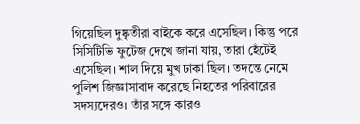গিয়েছিল দুষ্কৃতীরা বাইকে করে এসেছিল। কিন্তু পরে সিসিটিভি ফুটেজ দেখে জানা যায়, তারা হেঁটেই এসেছিল। শাল দিয়ে মুখ ঢাকা ছিল। তদন্তে নেমে পুলিশ জিজ্ঞাসাবাদ করেছে নিহতের পরিবারের সদস্যদেরও। তাঁর সঙ্গে কারও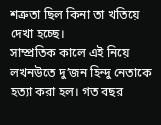শত্রুতা ছিল কিনা তা খতিয়ে দেখা হচ্ছে।
সাম্প্রতিক কালে এই নিয়ে লখনউতে দু’জন হিন্দু নেতাকে হত্যা করা হল। গত বছর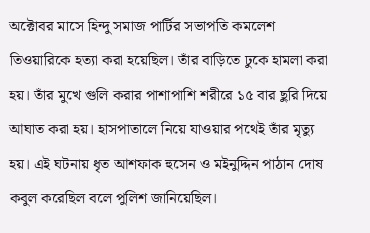অক্টোবর মাসে হিন্দু সমাজ পার্টির সভাপতি কমলেশ তিওয়ারিকে হত্যা করা হয়েছিল। তাঁর বাড়িতে ঢুকে হামলা করা হয়। তাঁর মুখে গুলি করার পাশাপাশি শরীরে ১৫ বার ছুরি দিয়ে আঘাত করা হয়। হাসপাতালে নিয়ে যাওয়ার পথেই তাঁর মৃত্যু হয়। এই ঘটনায় ধৃত আশফাক হুসেন ও মইনুদ্দিন পাঠান দোষ কবুল করেছিল বলে পুলিশ জানিয়েছিল।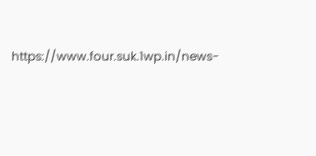https://www.four.suk.1wp.in/news-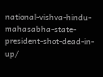national-vishva-hindu-mahasabha-state-president-shot-dead-in-up/